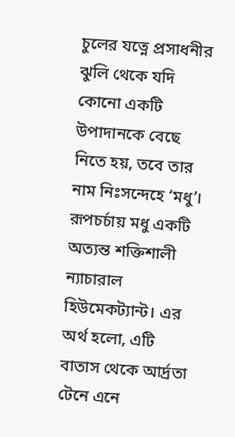চুলের যত্নে প্রসাধনীর ঝুলি থেকে যদি কোনো একটি উপাদানকে বেছে নিতে হয়, তবে তার নাম নিঃসন্দেহে ‘মধু’। রূপচর্চায় মধু একটি অত্যন্ত শক্তিশালী ন্যাচারাল হিউমেকট্যান্ট। এর অর্থ হলো, এটি বাতাস থেকে আর্দ্রতা টেনে এনে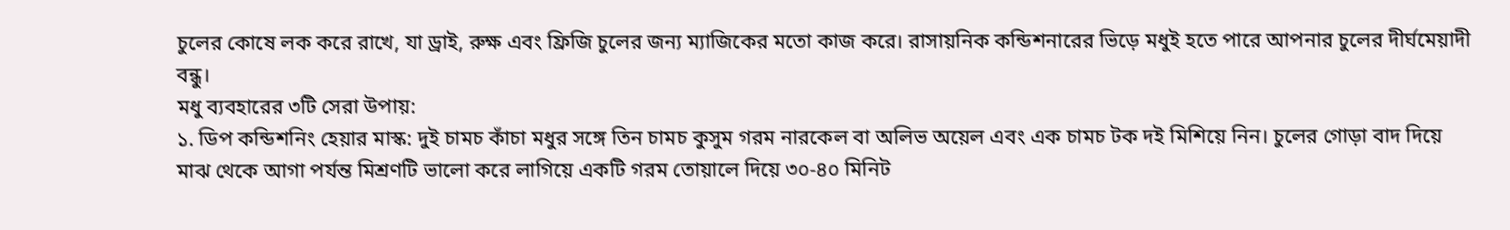চুলের কোষে লক করে রাখে, যা ড্রাই, রুক্ষ এবং ফ্রিজি চুলের জন্য ম্যাজিকের মতো কাজ করে। রাসায়নিক কন্ডিশনারের ভিড়ে মধুই হতে পারে আপনার চুলের দীর্ঘমেয়াদী বন্ধু।
মধু ব্যবহারের ৩টি সেরা উপায়:
১. ডিপ কন্ডিশনিং হেয়ার মাস্ক: দুই চামচ কাঁচা মধুর সঙ্গে তিন চামচ কুসুম গরম নারকেল বা অলিভ অয়েল এবং এক চামচ টক দই মিশিয়ে নিন। চুলের গোড়া বাদ দিয়ে মাঝ থেকে আগা পর্যন্ত মিশ্রণটি ভালো করে লাগিয়ে একটি গরম তোয়ালে দিয়ে ৩০-৪০ মিনিট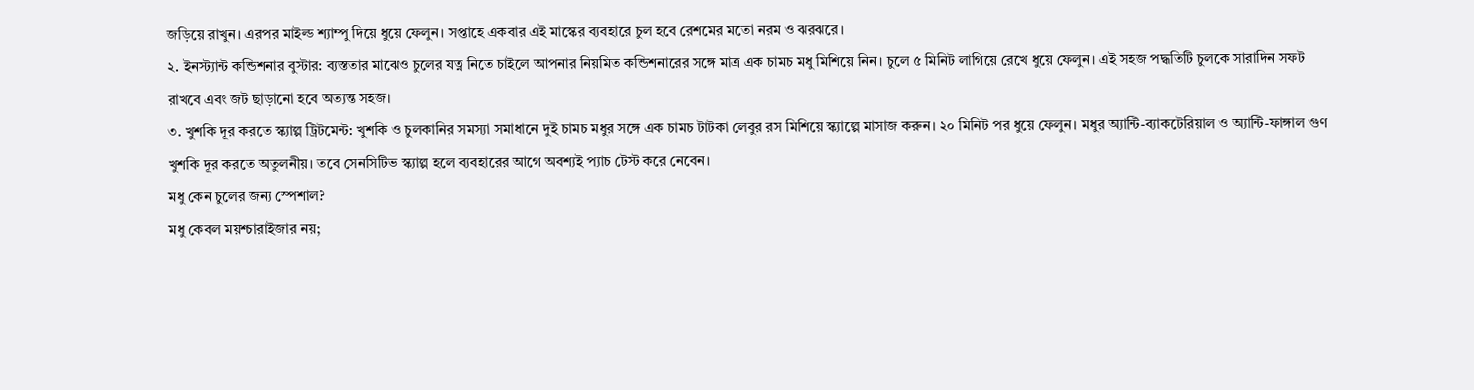জড়িয়ে রাখুন। এরপর মাইল্ড শ্যাম্পু দিয়ে ধুয়ে ফেলুন। সপ্তাহে একবার এই মাস্কের ব্যবহারে চুল হবে রেশমের মতো নরম ও ঝরঝরে।
২. ইনস্ট্যান্ট কন্ডিশনার বুস্টার: ব্যস্ততার মাঝেও চুলের যত্ন নিতে চাইলে আপনার নিয়মিত কন্ডিশনারের সঙ্গে মাত্র এক চামচ মধু মিশিয়ে নিন। চুলে ৫ মিনিট লাগিয়ে রেখে ধুয়ে ফেলুন। এই সহজ পদ্ধতিটি চুলকে সারাদিন সফট রাখবে এবং জট ছাড়ানো হবে অত্যন্ত সহজ।
৩. খুশকি দূর করতে স্ক্যাল্প ট্রিটমেন্ট: খুশকি ও চুলকানির সমস্যা সমাধানে দুই চামচ মধুর সঙ্গে এক চামচ টাটকা লেবুর রস মিশিয়ে স্ক্যাল্পে মাসাজ করুন। ২০ মিনিট পর ধুয়ে ফেলুন। মধুর অ্যান্টি-ব্যাকটেরিয়াল ও অ্যান্টি-ফাঙ্গাল গুণ খুশকি দূর করতে অতুলনীয়। তবে সেনসিটিভ স্ক্যাল্প হলে ব্যবহারের আগে অবশ্যই প্যাচ টেস্ট করে নেবেন।
মধু কেন চুলের জন্য স্পেশাল?
মধু কেবল ময়শ্চারাইজার নয়;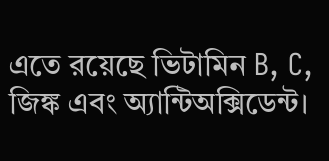এতে রয়েছে ভিটামিন B, C, জিঙ্ক এবং অ্যান্টিঅক্সিডেন্ট।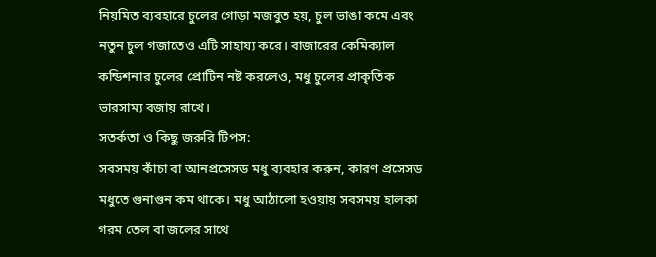নিয়মিত ব্যবহারে চুলের গোড়া মজবুত হয়, চুল ভাঙা কমে এবং নতুন চুল গজাতেও এটি সাহায্য করে। বাজারের কেমিক্যাল কন্ডিশনার চুলের প্রোটিন নষ্ট করলেও, মধু চুলের প্রাকৃতিক ভারসাম্য বজায় রাখে।
সতর্কতা ও কিছু জরুরি টিপস:
সবসময় কাঁচা বা আনপ্রসেসড মধু ব্যবহার করুন, কারণ প্রসেসড মধুতে গুনাগুন কম থাকে। মধু আঠালো হওয়ায় সবসময় হালকা গরম তেল বা জলের সাথে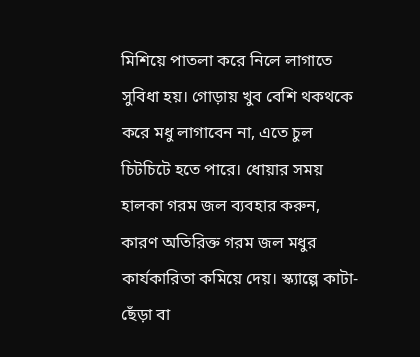মিশিয়ে পাতলা করে নিলে লাগাতে সুবিধা হয়। গোড়ায় খুব বেশি থকথকে করে মধু লাগাবেন না, এতে চুল চিটচিটে হতে পারে। ধোয়ার সময় হালকা গরম জল ব্যবহার করুন, কারণ অতিরিক্ত গরম জল মধুর কার্যকারিতা কমিয়ে দেয়। স্ক্যাল্পে কাটা-ছেঁড়া বা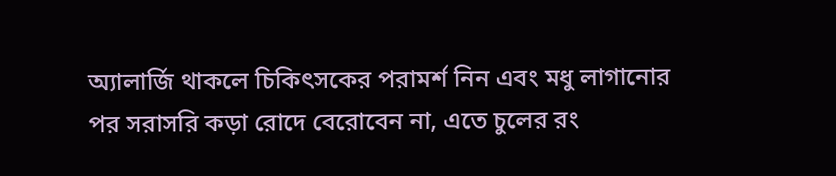অ্যালার্জি থাকলে চিকিৎসকের পরামর্শ নিন এবং মধু লাগানোর পর সরাসরি কড়া রোদে বেরোবেন না, এতে চুলের রং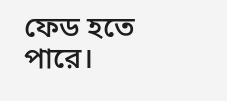ফেড হতে পারে।